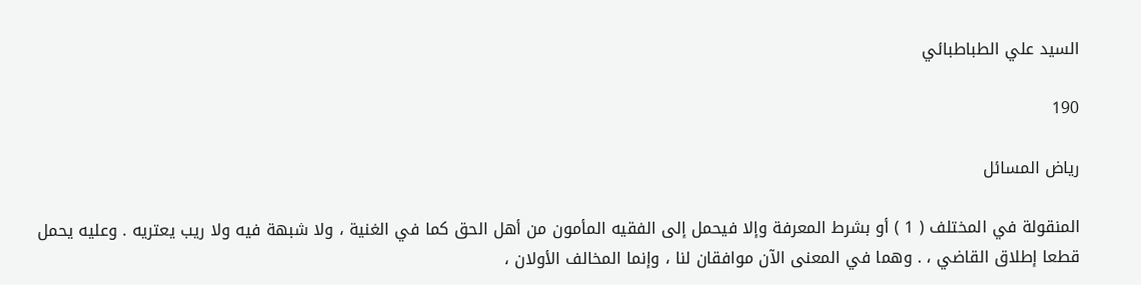السيد علي الطباطبائي

190

رياض المسائل

المنقولة في المختلف ( 1 ) أو بشرط المعرفة وإلا فيحمل إلى الفقيه المأمون من أهل الحق كما في الغنية ، ولا شبهة فيه ولا ريب يعتريه . وعليه يحمل قطعا إطلاق القاضي ، . وهما في المعنى الآن موافقان لنا ، وإنما المخالف الأولان ،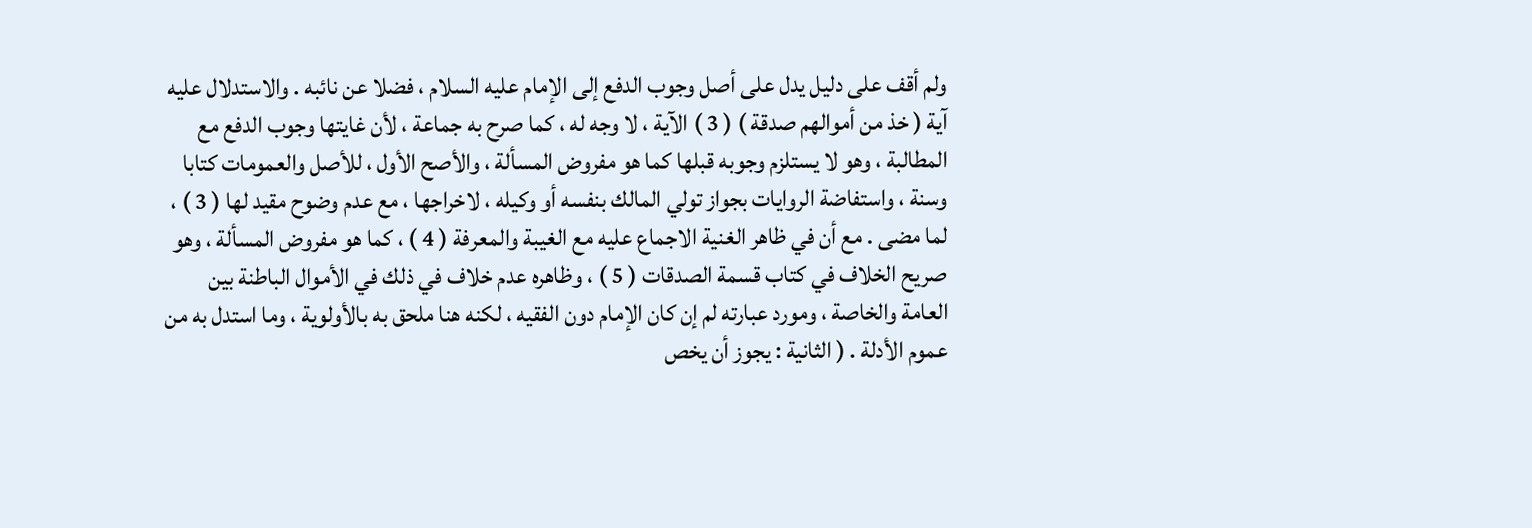ولم أقف على دليل يدل على أصل وجوب الدفع إلى الإمام عليه السلام ، فضلا عن نائبه . والاستدلال عليه آية ( خذ من أموالهم صدقة ) ( 3 ) الآية ، لا وجه له ، كما صرح به جماعة ، لأن غايتها وجوب الدفع مع المطالبة ، وهو لا يستلزم وجوبه قبلها كما هو مفروض المسألة ، والأصح الأول ، للأصل والعمومات كتابا وسنة ، واستفاضة الروايات بجواز تولي المالك بنفسه أو وكيله ، لاخراجها ، مع عدم وضوح مقيد لها ( 3 ) ، لما مضى . مع أن في ظاهر الغنية الاجماع عليه مع الغيبة والمعرفة ( 4 ) ، كما هو مفروض المسألة ، وهو صريح الخلاف في كتاب قسمة الصدقات ( 5 ) ، وظاهره عدم خلاف في ذلك في الأموال الباطنة بين العامة والخاصة ، ومورد عبارته لم إن كان الإمام دون الفقيه ، لكنه هنا ملحق به بالأولوية ، وما استدل به من عموم الأدلة . ( الثانية : يجوز أن يخص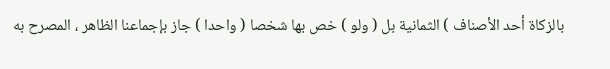بالزكاة أحد الأصناف ) الثمانية بل ( ولو ) خص بها شخصا ( واحدا ) جاز بإجماعنا الظاهر ، المصرح به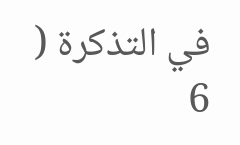في التذكرة ( 6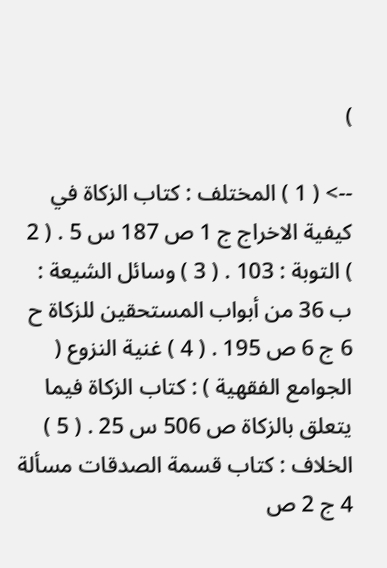)

--> ( 1 ) المختلف : كتاب الزكاة في كيفية الاخراج ج 1 ص 187 س 5 . ( 2 ) التوبة : 103 . ( 3 ) وسائل الشيعة : ب 36 من أبواب المستحقين للزكاة ح 6 ج 6 ص 195 . ( 4 ) غنية النزوع ( الجوامع الفقهية ) : كتاب الزكاة فيما يتعلق بالزكاة ص 506 س 25 . ( 5 ) الخلاف : كتاب قسمة الصدقات مسألة 4 ج 2 ص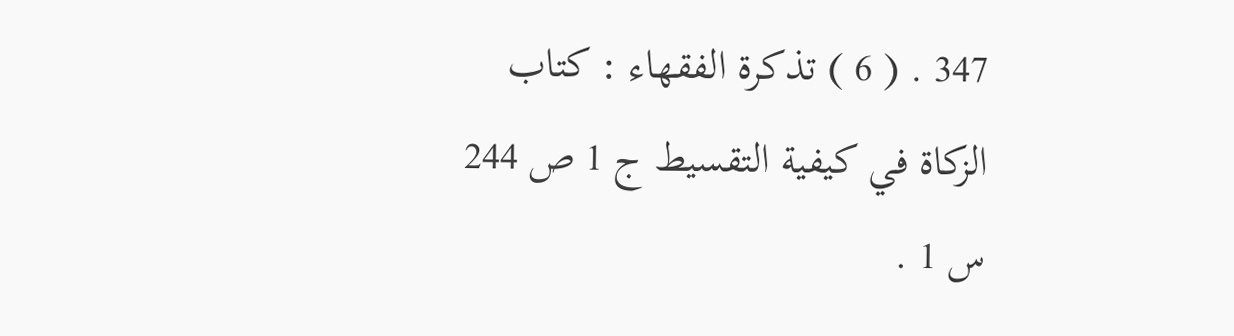347 . ( 6 ) تذكرة الفقهاء : كتاب الزكاة في كيفية التقسيط ج 1 ص 244 س 1 .